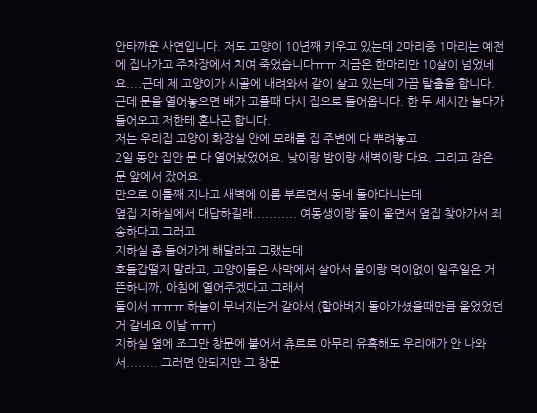안타까운 사연입니다. 저도 고양이 10년째 키우고 있는데 2마리중 1마리는 예전에 집나가고 주차장에서 치여 죽었습니다ㅠㅠ 지금은 한마리만 10살이 넘었네요....근데 제 고양이가 시골에 내려와서 같이 살고 있는데 가끔 탈출을 합니다. 근데 문을 열어놓으면 배가 고플때 다시 집으로 들어옵니다. 한 두 세시간 놀다가 들어오고 저한테 혼나곤 합니다.
저는 우리집 고양이 화장실 안에 모래를 집 주변에 다 뿌려놓고
2일 동안 집안 문 다 열어놨었어요. 낮이랑 밤이랑 새벽이랑 다요. 그리고 잠은 문 앞에서 잤어요.
만으로 이틀째 지나고 새벽에 이름 부르면서 동네 돌아다니는데
옆집 지하실에서 대답하길래........... 여동생이랑 둘이 울면서 옆집 찾아가서 죄송하다고 그러고
지하실 좀 들어가게 해달라고 그랬는데
호들갑떨지 말라고, 고양이들은 사막에서 살아서 물이랑 먹이없이 일주일은 거뜬하니까, 아침에 열어주겠다고 그래서
둘이서 ㅠㅠㅠ 하늘이 무너지는거 같아서 (할아버지 돌아가셨을때만큼 울었었던거 같네요 이날 ㅠㅠ)
지하실 옆에 조그만 창문에 붙어서 츄르로 아무리 유혹해도 우리애가 안 나와서........ 그러면 안되지만 그 창문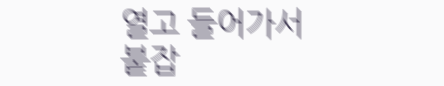열고 들어가서 붙잡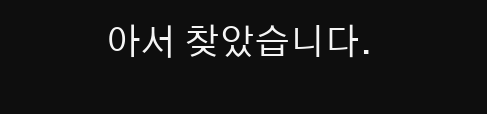아서 찾았습니다.